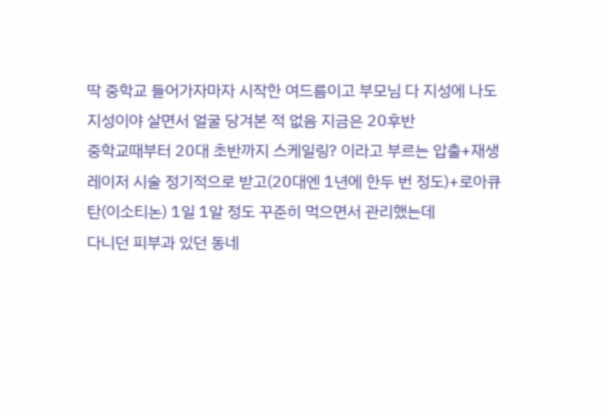딱 중학교 들어가자마자 시작한 여드름이고 부모님 다 지성에 나도 지성이야 살면서 얼굴 당겨본 적 없음 지금은 20후반
중학교때부터 20대 초반까지 스케일링? 이라고 부르는 압출+재생레이저 시술 정기적으로 받고(20대엔 1년에 한두 번 정도)+로아큐탄(이소티논) 1일 1알 정도 꾸준히 먹으면서 관리했는데
다니던 피부과 있던 동네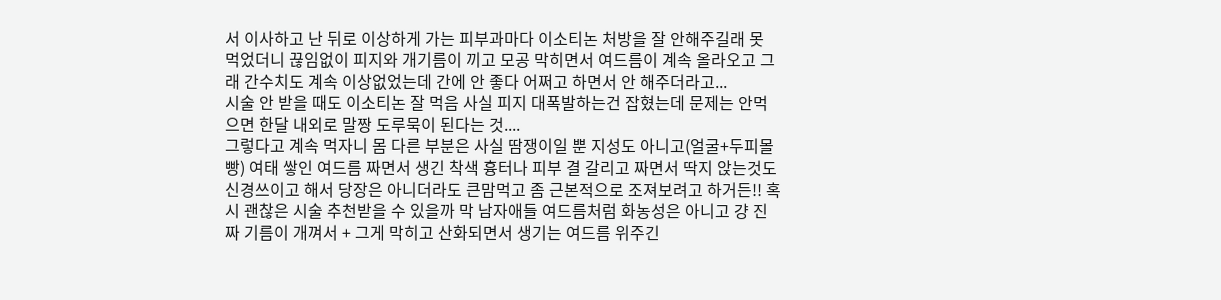서 이사하고 난 뒤로 이상하게 가는 피부과마다 이소티논 처방을 잘 안해주길래 못 먹었더니 끊임없이 피지와 개기름이 끼고 모공 막히면서 여드름이 계속 올라오고 그래 간수치도 계속 이상없었는데 간에 안 좋다 어쩌고 하면서 안 해주더라고...
시술 안 받을 때도 이소티논 잘 먹음 사실 피지 대폭발하는건 잡혔는데 문제는 안먹으면 한달 내외로 말짱 도루묵이 된다는 것....
그렇다고 계속 먹자니 몸 다른 부분은 사실 땀쟁이일 뿐 지성도 아니고(얼굴+두피몰빵) 여태 쌓인 여드름 짜면서 생긴 착색 흉터나 피부 결 갈리고 짜면서 딱지 앉는것도 신경쓰이고 해서 당장은 아니더라도 큰맘먹고 좀 근본적으로 조져보려고 하거든!! 혹시 괜찮은 시술 추천받을 수 있을까 막 남자애들 여드름처럼 화농성은 아니고 걍 진짜 기름이 개껴서 + 그게 막히고 산화되면서 생기는 여드름 위주긴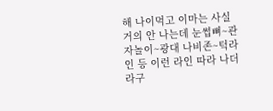해 나이먹고 이마는 사실 거의 안 나는데 눈썹뼈~관자놀이~광대 나비존~턱라인 등 이런 라인 따라 나더라구